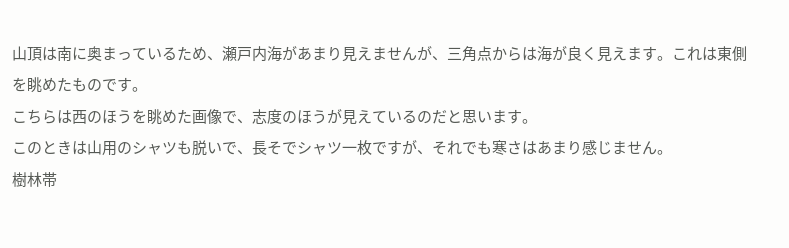山頂は南に奥まっているため、瀬戸内海があまり見えませんが、三角点からは海が良く見えます。これは東側を眺めたものです。
こちらは西のほうを眺めた画像で、志度のほうが見えているのだと思います。
このときは山用のシャツも脱いで、長そでシャツ一枚ですが、それでも寒さはあまり感じません。
樹林帯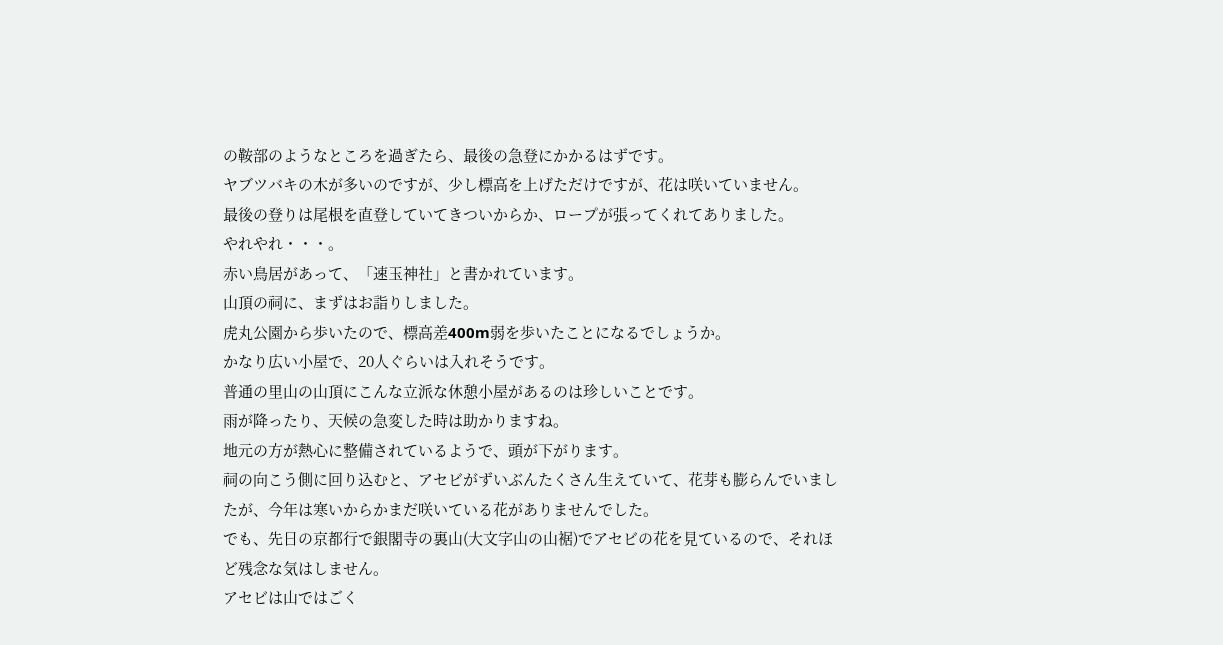の鞍部のようなところを過ぎたら、最後の急登にかかるはずです。
ヤブツバキの木が多いのですが、少し標高を上げただけですが、花は咲いていません。
最後の登りは尾根を直登していてきついからか、ロープが張ってくれてありました。
やれやれ・・・。
赤い鳥居があって、「速玉神社」と書かれています。
山頂の祠に、まずはお詣りしました。
虎丸公園から歩いたので、標高差400m弱を歩いたことになるでしょうか。
かなり広い小屋で、20人ぐらいは入れそうです。
普通の里山の山頂にこんな立派な休憩小屋があるのは珍しいことです。
雨が降ったり、天候の急変した時は助かりますね。
地元の方が熱心に整備されているようで、頭が下がります。
祠の向こう側に回り込むと、アセビがずいぶんたくさん生えていて、花芽も膨らんでいましたが、今年は寒いからかまだ咲いている花がありませんでした。
でも、先日の京都行で銀閣寺の裏山(大文字山の山裾)でアセビの花を見ているので、それほど残念な気はしません。
アセビは山ではごく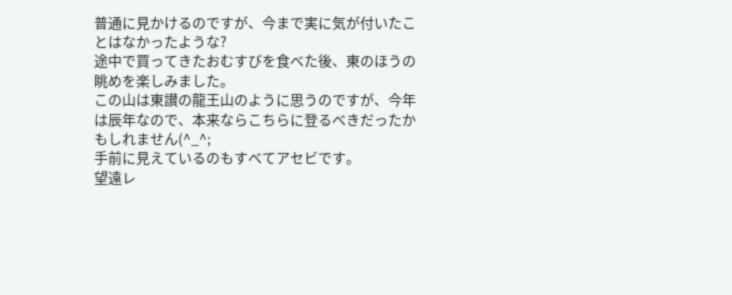普通に見かけるのですが、今まで実に気が付いたことはなかったような?
途中で買ってきたおむすびを食べた後、東のほうの眺めを楽しみました。
この山は東讃の龍王山のように思うのですが、今年は辰年なので、本来ならこちらに登るべきだったかもしれません(^_^;
手前に見えているのもすべてアセビです。
望遠レ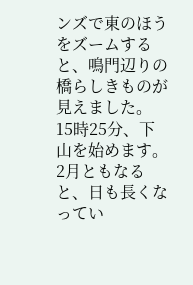ンズで東のほうをズームすると、鳴門辺りの橋らしきものが見えました。
15時25分、下山を始めます。
2月ともなると、日も長くなってい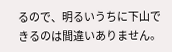るので、明るいうちに下山できるのは間違いありません。